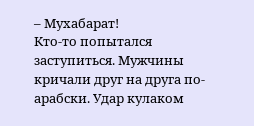– Мухабарат!
Кто-то попытался заступиться. Мужчины кричали друг на друга по-арабски. Удар кулаком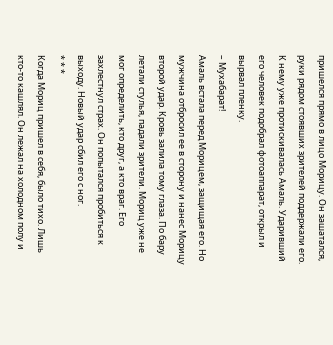пришелся прямо в лицо Морицу. Он зашатался, руки рядом стоявших зрителей поддержали его. К нему уже протискивалась Амаль. Ударивший его человек подобрал фотоаппарат, открыл и вырвал пленку.
– Мухабарат!
Амаль встала перед Морицем, защищая его. Но мужчина отбросил ее в сторону и нанес Морицу второй удар. Кровь залила тому глаза. По бару летали стулья, падали зрители. Мориц уже не мог определить, кто друг, а кто враг. Его захлестнул страх. Он попытался пробиться к выходу. Новый удар сбил его с ног.
* * *
Когда Мориц пришел в себя, было тихо. Лишь кто-то кашлял. Он лежал на холодном полу и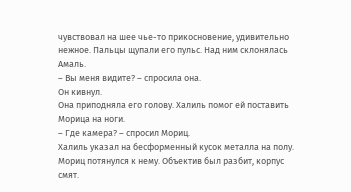чувствовал на шее чье-то прикосновение, удивительно нежное. Пальцы щупали его пульс. Над ним склонялась Амаль.
– Вы меня видите? – спросила она.
Он кивнул.
Она приподняла его голову. Халиль помог ей поставить Морица на ноги.
– Где камера? – спросил Мориц.
Халиль указал на бесформенный кусок металла на полу. Мориц потянулся к нему. Объектив был разбит, корпус смят.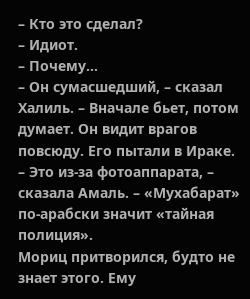– Кто это сделал?
– Идиот.
– Почему…
– Он сумасшедший, – сказал Халиль. – Вначале бьет, потом думает. Он видит врагов повсюду. Его пытали в Ираке.
– Это из-за фотоаппарата, – сказала Амаль. – «Мухабарат» по-арабски значит «тайная полиция».
Мориц притворился, будто не знает этого. Ему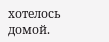хотелось домой.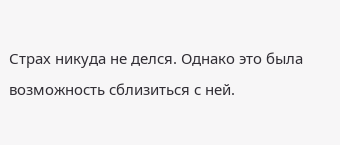Страх никуда не делся. Однако это была возможность сблизиться с ней.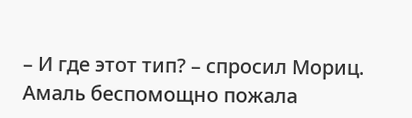– И где этот тип? – спросил Мориц.
Амаль беспомощно пожала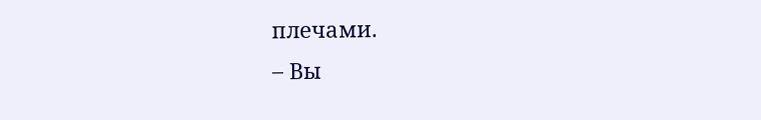плечами.
– Вы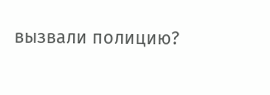вызвали полицию?